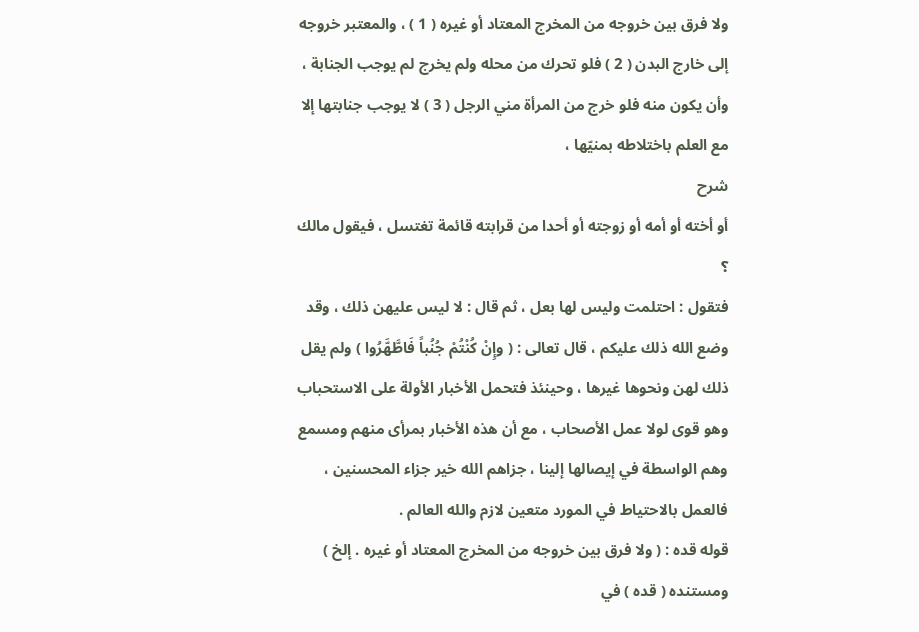ولا فرق بين خروجه من المخرج المعتاد أو غيره ( 1 ) ، والمعتبر خروجه إلى خارج البدن ( 2 ) فلو تحرك من محله ولم يخرج لم يوجب الجنابة ، وأن يكون منه فلو خرج من المرأة مني الرجل ( 3 ) لا يوجب جنابتها إلا مع العلم باختلاطه بمنيّها ،
شرح
أو أخته أو أمه أو زوجته أو أحدا من قرابته قائمة تغتسل ، فيقول مالك ؟
فتقول : احتلمت وليس لها بعل ، ثم قال : لا ليس عليهن ذلك ، وقد وضع الله ذلك عليكم ، قال تعالى : ( وإِنْ كُنْتُمْ جُنُباً فَاطَّهَّرُوا ) ولم يقل ذلك لهن ونحوها غيرها ، وحينئذ فتحمل الأخبار الأولة على الاستحباب وهو قوى لولا عمل الأصحاب ، مع أن هذه الأخبار بمرأى منهم ومسمع وهم الواسطة في إيصالها إلينا ، جزاهم الله خير جزاء المحسنين ، فالعمل بالاحتياط في المورد متعين لازم والله العالم .
قوله قده : ( ولا فرق بين خروجه من المخرج المعتاد أو غيره . إلخ )
ومستنده ( قده ) في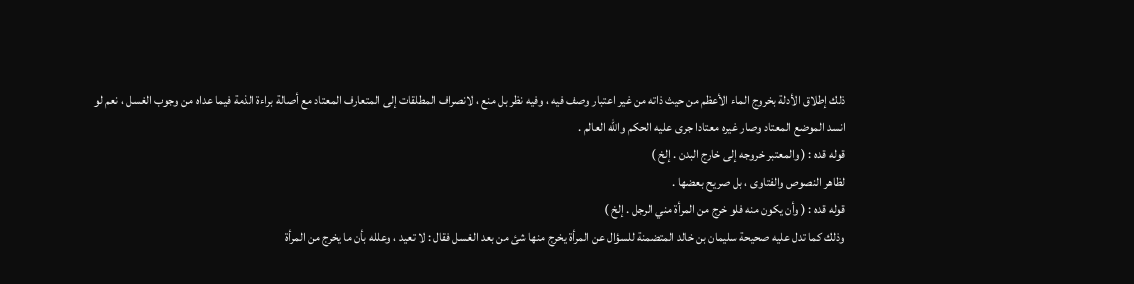ذلك إطلاق الأدلة بخروج الماء الأعظم من حيث ذاته من غير اعتبار وصف فيه ، وفيه نظر بل منع ، لانصراف المطلقات إلى المتعارف المعتاد مع أصالة براءة الذمة فيما عداه من وجوب الغسل ، نعم لو انسد الموضع المعتاد وصار غيره معتادا جرى عليه الحكم والله العالم .
قوله قده : ( والمعتبر خروجه إلى خارج البدن . إلخ )
لظاهر النصوص والفتاوى ، بل صريح بعضها .
قوله قده : ( وأن يكون منه فلو خرج من المرأة مني الرجل . إلخ )
وذلك كما تدل عليه صحيحة سليمان بن خالد المتضمنة للسؤال عن المرأة يخرج منها شئ من بعد الغسل فقال : لا تعيد ، وعلله بأن ما يخرج من المرأة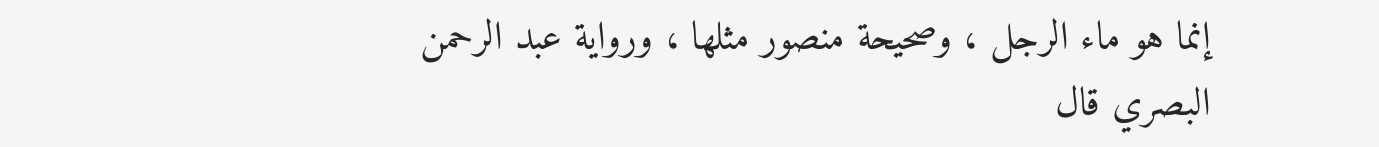إنما هو ماء الرجل ، وصحيحة منصور مثلها ، ورواية عبد الرحمن البصري قال